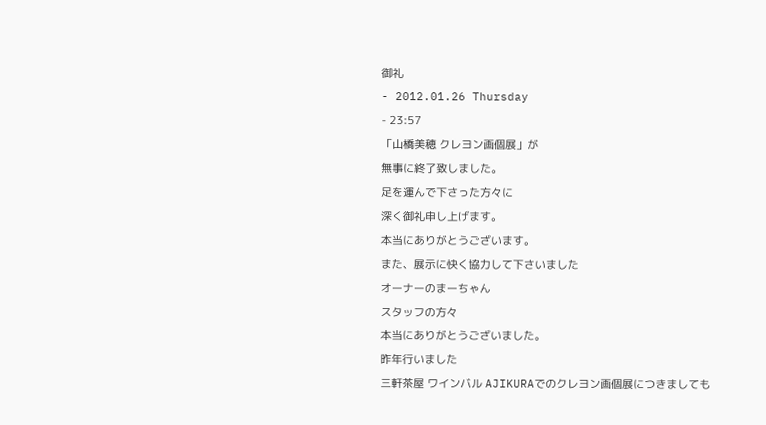御礼
- 2012.01.26 Thursday
- 23:57
「山橋美穂 クレヨン画個展」が
無事に終了致しました。
足を運んで下さった方々に
深く御礼申し上げます。
本当にありがとうございます。
また、展示に快く協力して下さいました
オーナーのまーちゃん
スタッフの方々
本当にありがとうございました。
昨年行いました
三軒茶屋 ワインバル AJIKURAでのクレヨン画個展につきましても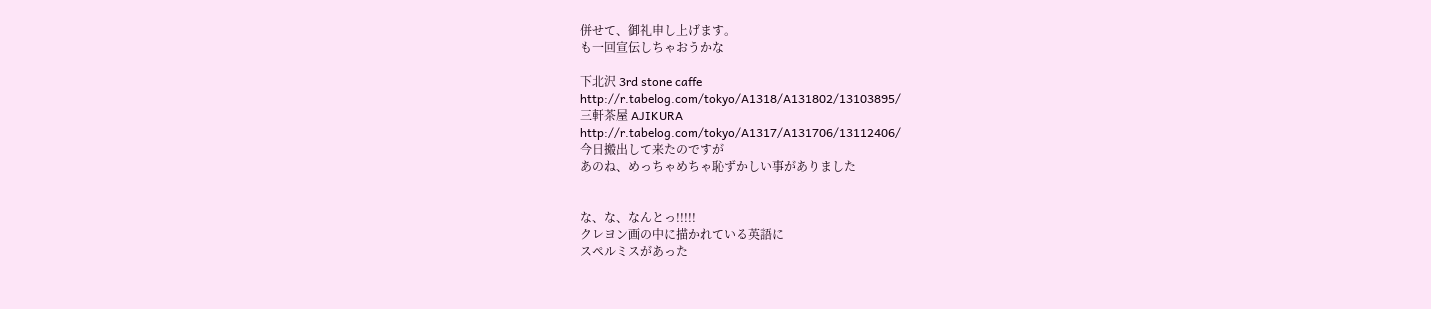併せて、御礼申し上げます。
も一回宣伝しちゃおうかな

下北沢 3rd stone caffe
http://r.tabelog.com/tokyo/A1318/A131802/13103895/
三軒茶屋 AJIKURA
http://r.tabelog.com/tokyo/A1317/A131706/13112406/
今日搬出して来たのですが
あのね、めっちゃめちゃ恥ずかしい事がありました


な、な、なんとっ!!!!!
クレヨン画の中に描かれている英語に
スペルミスがあった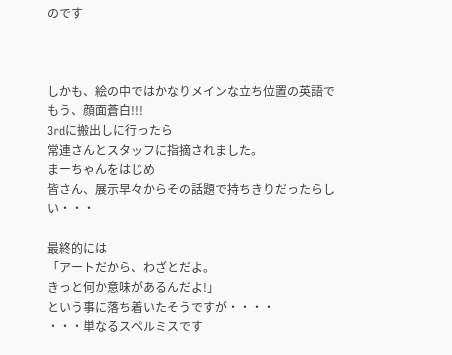のです



しかも、絵の中ではかなりメインな立ち位置の英語で
もう、顔面蒼白!!!
3rdに搬出しに行ったら
常連さんとスタッフに指摘されました。
まーちゃんをはじめ
皆さん、展示早々からその話題で持ちきりだったらしい・・・

最終的には
「アートだから、わざとだよ。
きっと何か意味があるんだよ!」
という事に落ち着いたそうですが・・・・
・・・単なるスペルミスです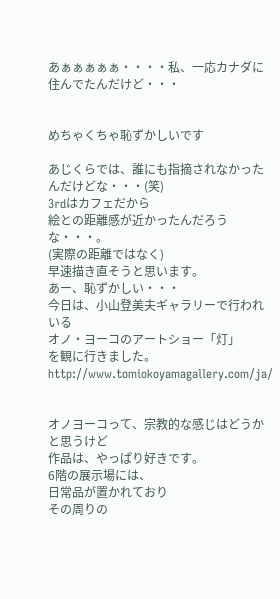あぁぁぁぁぁ・・・・私、一応カナダに住んでたんだけど・・・


めちゃくちゃ恥ずかしいです

あじくらでは、誰にも指摘されなかったんだけどな・・・(笑)
3rdはカフェだから
絵との距離感が近かったんだろうな・・・。
(実際の距離ではなく)
早速描き直そうと思います。
あー、恥ずかしい・・・
今日は、小山登美夫ギャラリーで行われいる
オノ・ヨーコのアートショー「灯」
を観に行きました。
http://www.tomiokoyamagallery.com/ja/


オノヨーコって、宗教的な感じはどうかと思うけど
作品は、やっぱり好きです。
6階の展示場には、
日常品が置かれており
その周りの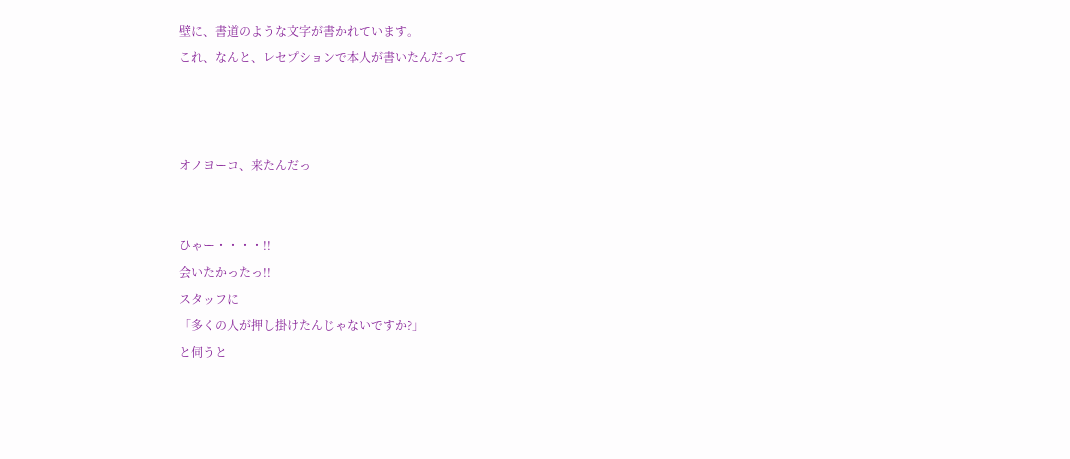壁に、書道のような文字が書かれています。
これ、なんと、レセプションで本人が書いたんだって



オノヨーコ、来たんだっ


ひゃー・・・・!!
会いたかったっ!!
スタッフに
「多くの人が押し掛けたんじゃないですか?」
と伺うと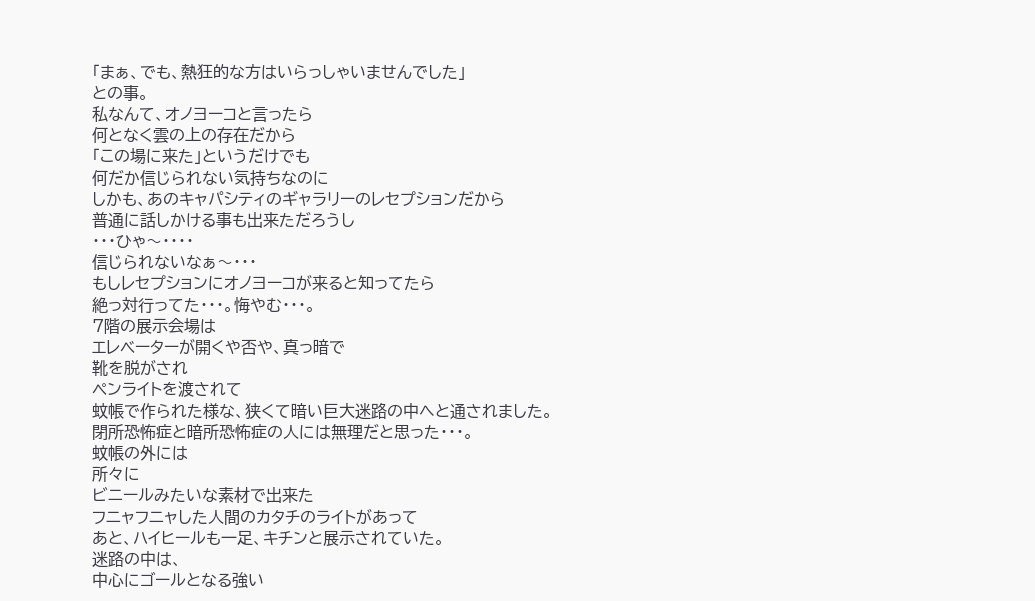「まぁ、でも、熱狂的な方はいらっしゃいませんでした」
との事。
私なんて、オノヨーコと言ったら
何となく雲の上の存在だから
「この場に来た」というだけでも
何だか信じられない気持ちなのに
しかも、あのキャパシティのギャラリーのレセプションだから
普通に話しかける事も出来ただろうし
・・・ひゃ〜・・・・
信じられないなぁ〜・・・
もしレセプションにオノヨーコが来ると知ってたら
絶っ対行ってた・・・。悔やむ・・・。
7階の展示会場は
エレベーターが開くや否や、真っ暗で
靴を脱がされ
ペンライトを渡されて
蚊帳で作られた様な、狭くて暗い巨大迷路の中へと通されました。
閉所恐怖症と暗所恐怖症の人には無理だと思った・・・。
蚊帳の外には
所々に
ビニールみたいな素材で出来た
フニャフニャした人間のカタチのライトがあって
あと、ハイヒールも一足、キチンと展示されていた。
迷路の中は、
中心にゴールとなる強い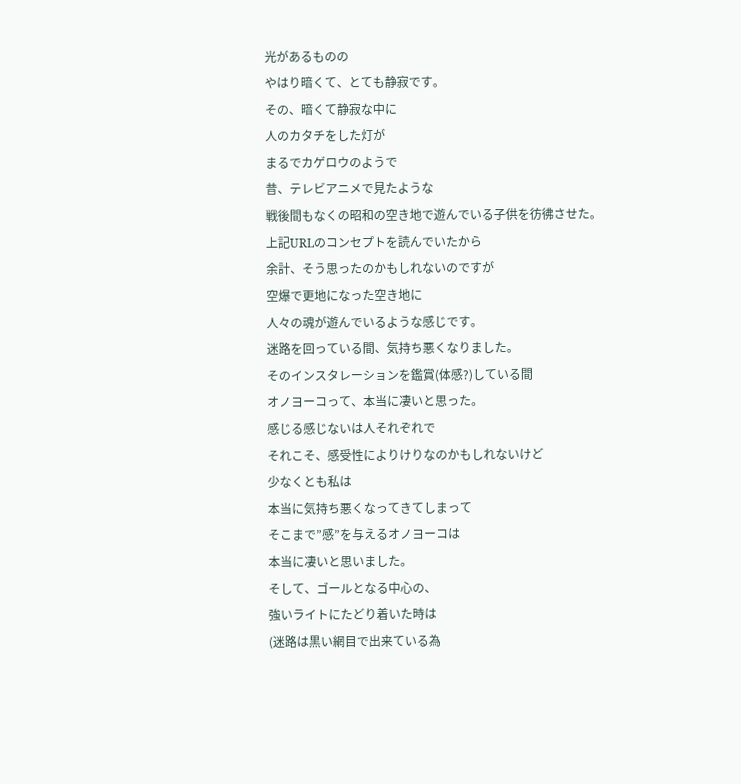光があるものの
やはり暗くて、とても静寂です。
その、暗くて静寂な中に
人のカタチをした灯が
まるでカゲロウのようで
昔、テレビアニメで見たような
戦後間もなくの昭和の空き地で遊んでいる子供を彷彿させた。
上記URLのコンセプトを読んでいたから
余計、そう思ったのかもしれないのですが
空爆で更地になった空き地に
人々の魂が遊んでいるような感じです。
迷路を回っている間、気持ち悪くなりました。
そのインスタレーションを鑑賞(体感?)している間
オノヨーコって、本当に凄いと思った。
感じる感じないは人それぞれで
それこそ、感受性によりけりなのかもしれないけど
少なくとも私は
本当に気持ち悪くなってきてしまって
そこまで”感”を与えるオノヨーコは
本当に凄いと思いました。
そして、ゴールとなる中心の、
強いライトにたどり着いた時は
(迷路は黒い網目で出来ている為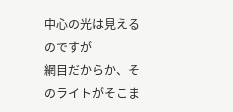中心の光は見えるのですが
網目だからか、そのライトがそこま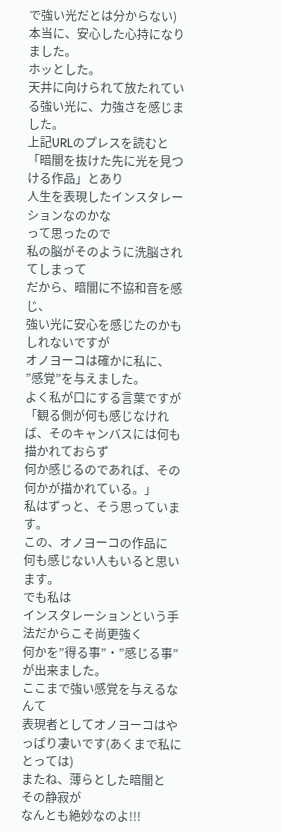で強い光だとは分からない)
本当に、安心した心持になりました。
ホッとした。
天井に向けられて放たれている強い光に、力強さを感じました。
上記URLのプレスを読むと
「暗闇を抜けた先に光を見つける作品」とあり
人生を表現したインスタレーションなのかな
って思ったので
私の脳がそのように洗脳されてしまって
だから、暗闇に不協和音を感じ、
強い光に安心を感じたのかもしれないですが
オノヨーコは確かに私に、
”感覚”を与えました。
よく私が口にする言葉ですが
「観る側が何も感じなければ、そのキャンバスには何も描かれておらず
何か感じるのであれば、その何かが描かれている。」
私はずっと、そう思っています。
この、オノヨーコの作品に
何も感じない人もいると思います。
でも私は
インスタレーションという手法だからこそ尚更強く
何かを”得る事”・”感じる事”が出来ました。
ここまで強い感覚を与えるなんて
表現者としてオノヨーコはやっぱり凄いです(あくまで私にとっては)
またね、薄らとした暗闇と
その静寂が
なんとも絶妙なのよ!!!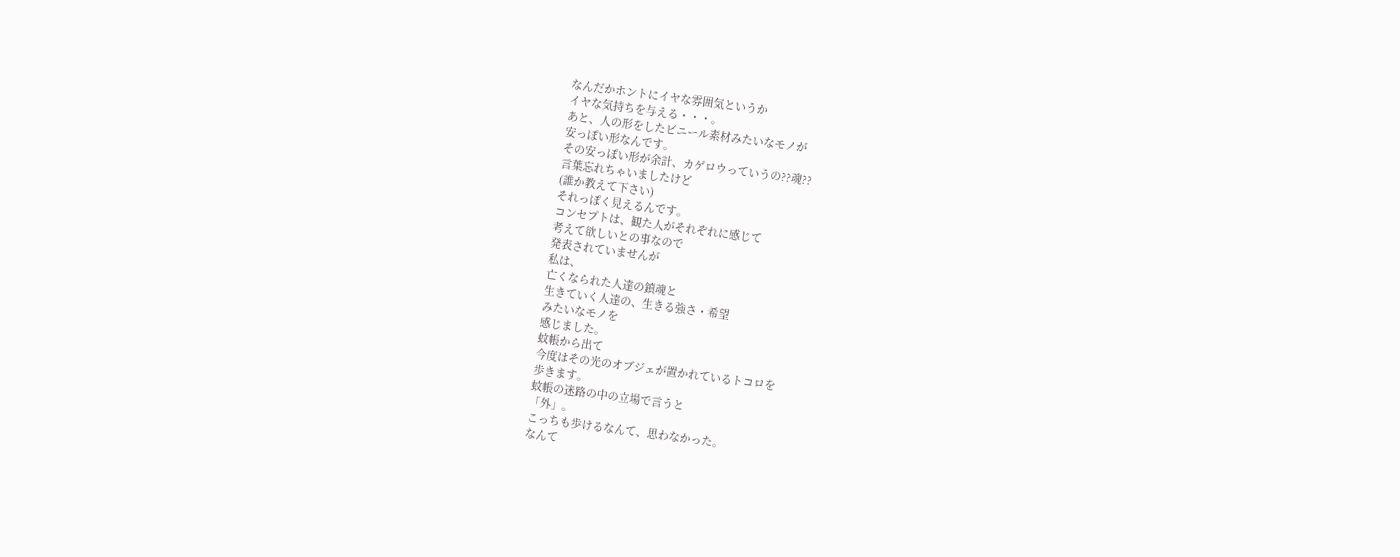なんだかホントにイヤな雰囲気というか
イヤな気持ちを与える・・・。
あと、人の形をしたビニール素材みたいなモノが
安っぽい形なんです。
その安っぽい形が余計、カゲロウっていうの??魂??
言葉忘れちゃいましたけど
(誰か教えて下さい)
それっぽく見えるんです。
コンセプトは、観た人がそれぞれに感じて
考えて欲しいとの事なので
発表されていませんが
私は、
亡くなられた人達の鎮魂と
生きていく人達の、生きる強さ・希望
みたいなモノを
感じました。
蚊帳から出て
今度はその光のオブジェが置かれているトコロを
歩きます。
蚊帳の迷路の中の立場で言うと
「外」。
こっちも歩けるなんて、思わなかった。
なんて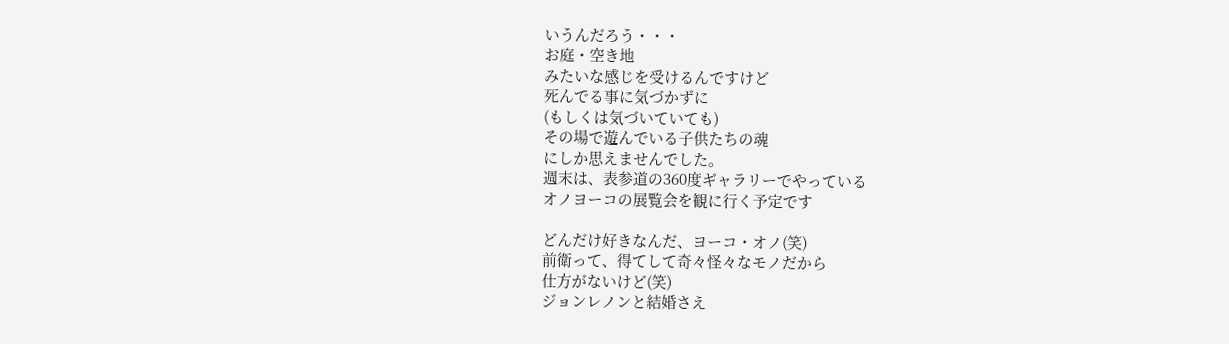いうんだろう・・・
お庭・空き地
みたいな感じを受けるんですけど
死んでる事に気づかずに
(もしくは気づいていても)
その場で遊んでいる子供たちの魂
にしか思えませんでした。
週末は、表参道の360度ギャラリーでやっている
オノヨーコの展覧会を観に行く予定です

どんだけ好きなんだ、ヨーコ・オノ(笑)
前衛って、得てして奇々怪々なモノだから
仕方がないけど(笑)
ジョンレノンと結婚さえ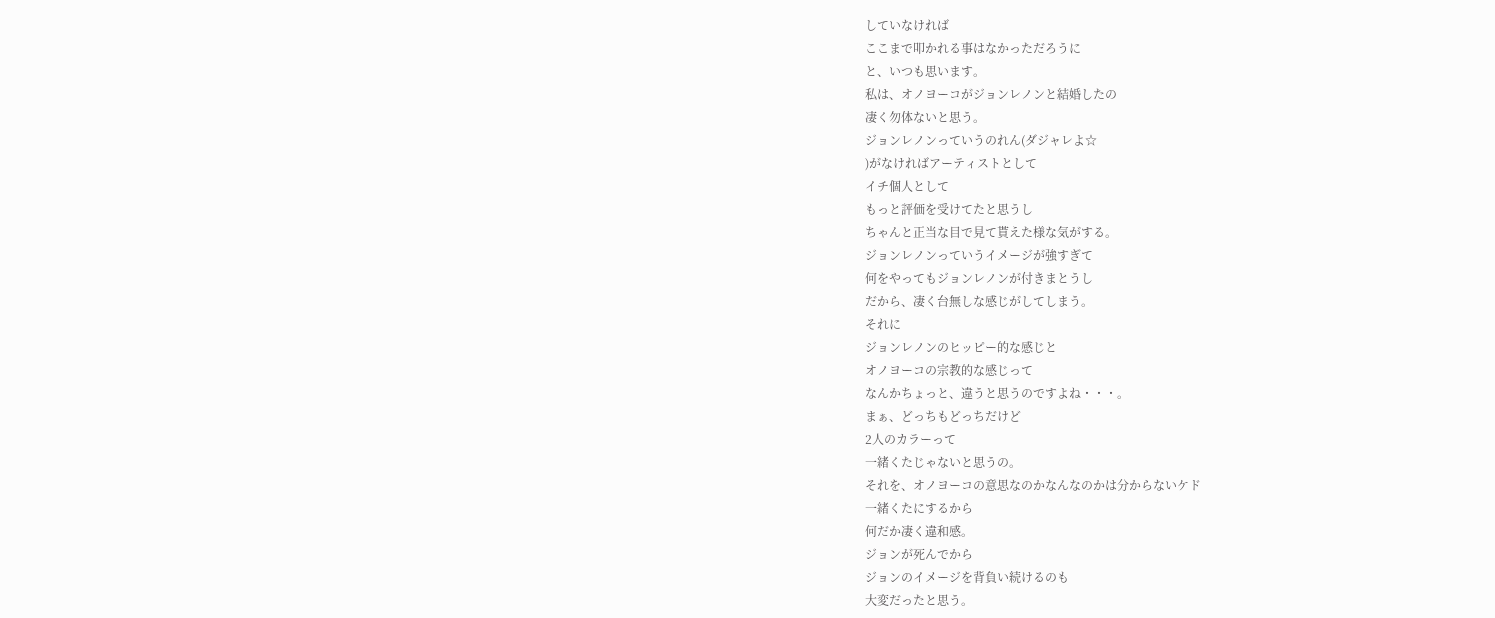していなければ
ここまで叩かれる事はなかっただろうに
と、いつも思います。
私は、オノヨーコがジョンレノンと結婚したの
凄く勿体ないと思う。
ジョンレノンっていうのれん(ダジャレよ☆
)がなければアーティストとして
イチ個人として
もっと評価を受けてたと思うし
ちゃんと正当な目で見て貰えた様な気がする。
ジョンレノンっていうイメージが強すぎて
何をやってもジョンレノンが付きまとうし
だから、凄く台無しな感じがしてしまう。
それに
ジョンレノンのヒッピー的な感じと
オノヨーコの宗教的な感じって
なんかちょっと、違うと思うのですよね・・・。
まぁ、どっちもどっちだけど
2人のカラーって
一緒くたじゃないと思うの。
それを、オノヨーコの意思なのかなんなのかは分からないケド
一緒くたにするから
何だか凄く違和感。
ジョンが死んでから
ジョンのイメージを背負い続けるのも
大変だったと思う。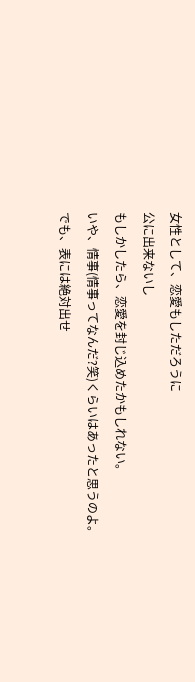女性として、恋愛もしただろうに
公に出来ないし
もしかしたら、恋愛を封じ込めたかもしれない。
いや、情事(情事ってなんだ?笑)くらいはあったと思うのよ。
でも、表には絶対出せ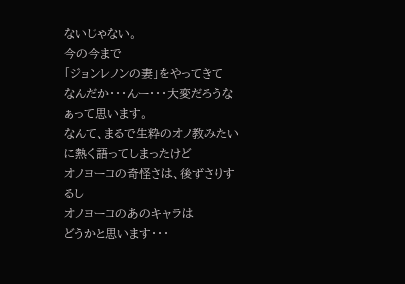ないじゃない。
今の今まで
「ジョンレノンの妻」をやってきて
なんだか・・・んー・・・大変だろうなぁって思います。
なんて、まるで生粋のオノ教みたいに熱く語ってしまったけど
オノヨーコの奇怪さは、後ずさりするし
オノヨーコのあのキャラは
どうかと思います・・・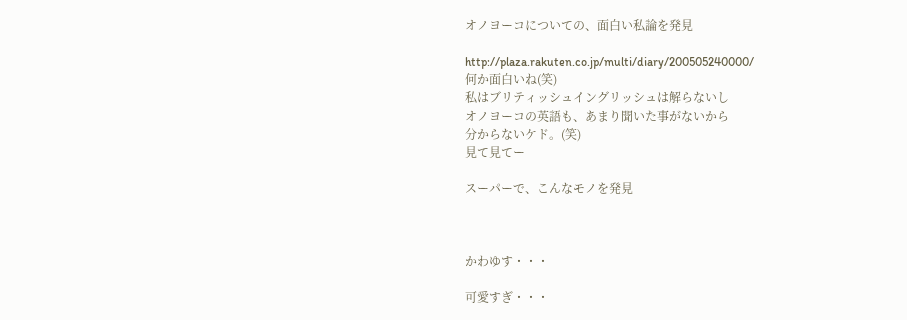オノヨーコについての、面白い私論を発見

http://plaza.rakuten.co.jp/multi/diary/200505240000/
何か面白いね(笑)
私はブリティッシュイングリッシュは解らないし
オノヨーコの英語も、あまり聞いた事がないから
分からないケド。(笑)
見て見てー

スーパーで、こんなモノを発見



かわゆす・・・

可愛すぎ・・・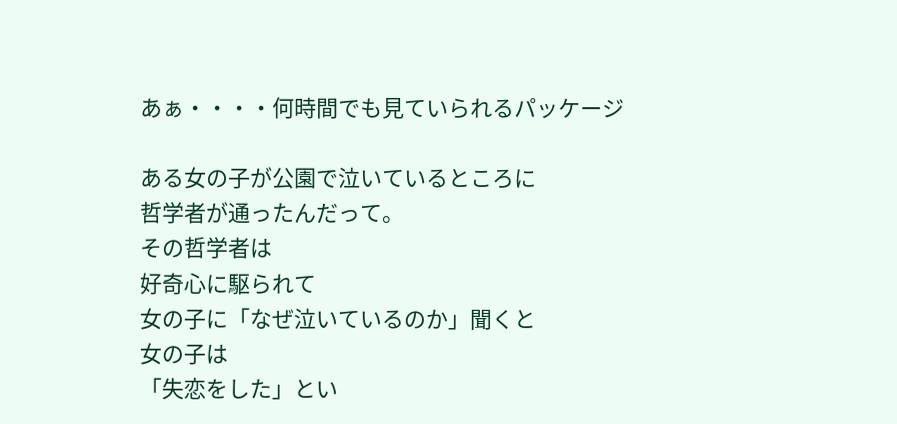あぁ・・・・何時間でも見ていられるパッケージ

ある女の子が公園で泣いているところに
哲学者が通ったんだって。
その哲学者は
好奇心に駆られて
女の子に「なぜ泣いているのか」聞くと
女の子は
「失恋をした」とい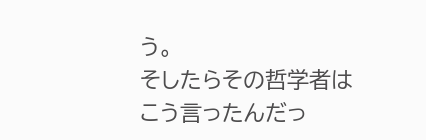う。
そしたらその哲学者は
こう言ったんだっ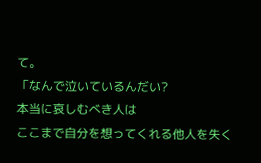て。
「なんで泣いているんだい?
本当に哀しむべき人は
ここまで自分を想ってくれる他人を失く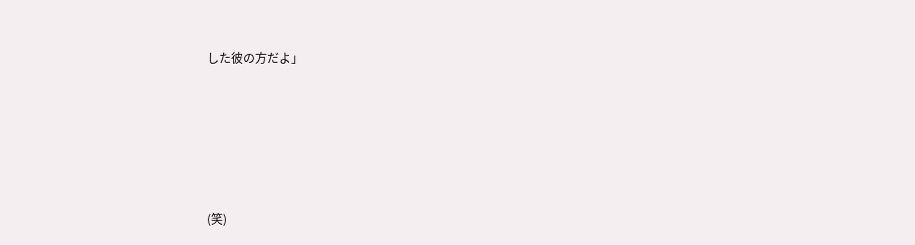した彼の方だよ」






(笑)